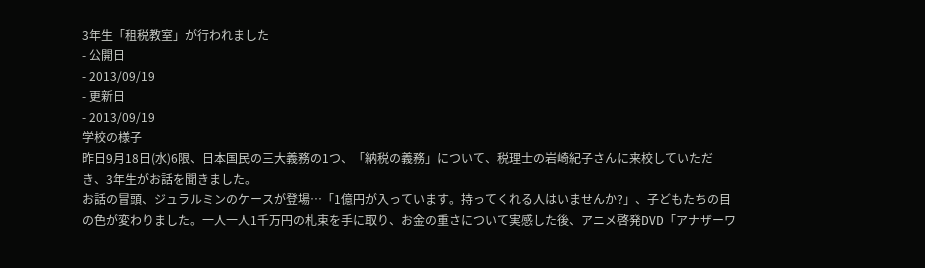3年生「租税教室」が行われました
- 公開日
- 2013/09/19
- 更新日
- 2013/09/19
学校の様子
昨日9月18日(水)6限、日本国民の三大義務の1つ、「納税の義務」について、税理士の岩崎紀子さんに来校していただき、3年生がお話を聞きました。
お話の冒頭、ジュラルミンのケースが登場…「1億円が入っています。持ってくれる人はいませんか?」、子どもたちの目の色が変わりました。一人一人1千万円の札束を手に取り、お金の重さについて実感した後、アニメ啓発DVD「アナザーワ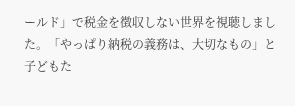ールド」で税金を徴収しない世界を視聴しました。「やっぱり納税の義務は、大切なもの」と子どもた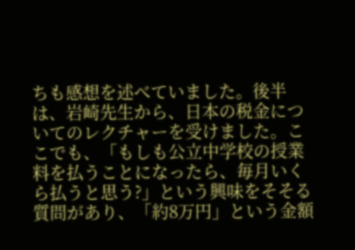ちも感想を述べていました。後半は、岩崎先生から、日本の税金についてのレクチャーを受けました。ここでも、「もしも公立中学校の授業料を払うことになったら、毎月いくら払うと思う?」という興味をそそる質問があり、「約8万円」という金額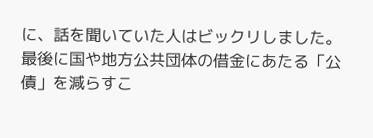に、話を聞いていた人はビックリしました。最後に国や地方公共団体の借金にあたる「公債」を減らすこ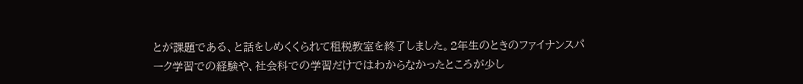とが課題である、と話をしめくくられて租税教室を終了しました。2年生のときのファイナンスパーク学習での経験や、社会科での学習だけではわからなかったところが少し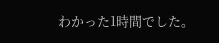わかった1時間でした。